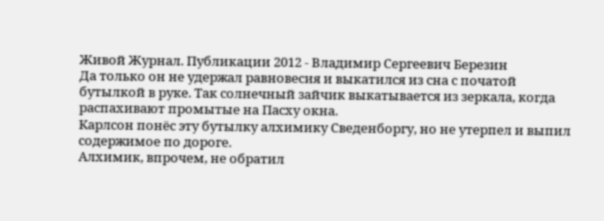Живой Журнал. Публикации 2012 - Владимир Сергеевич Березин
Да только он не удержал равновесия и выкатился из сна с початой бутылкой в руке. Так солнечный зайчик выкатывается из зеркала, когда распахивают промытые на Пасху окна.
Карлсон понёс эту бутылку алхимику Сведенборгу, но не утерпел и выпил содержимое по дороге.
Алхимик, впрочем, не обратил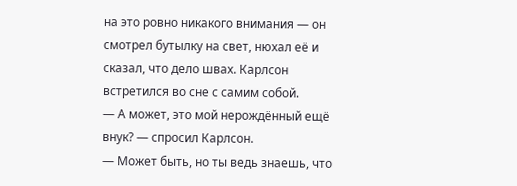на это ровно никакого внимания — он смотрел бутылку на свет, нюхал её и сказал, что дело швах. Карлсон встретился во сне с самим собой.
— А может, это мой нерождённый ещё внук? — спросил Карлсон.
— Может быть, но ты ведь знаешь, что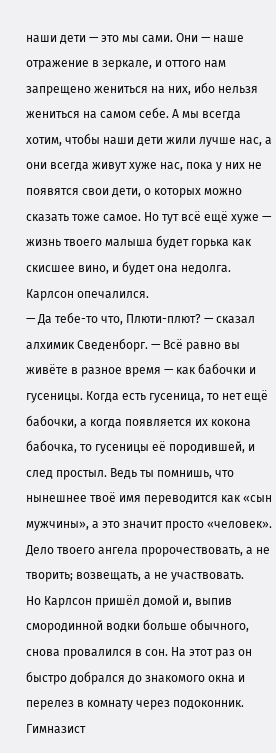наши дети — это мы сами. Они — наше отражение в зеркале, и оттого нам запрещено жениться на них, ибо нельзя жениться на самом себе. А мы всегда хотим, чтобы наши дети жили лучше нас, а они всегда живут хуже нас, пока у них не появятся свои дети, о которых можно сказать тоже самое. Но тут всё ещё хуже — жизнь твоего малыша будет горька как скисшее вино, и будет она недолга.
Карлсон опечалился.
— Да тебе-то что, Плюти-плют? — сказал алхимик Сведенборг. — Всё равно вы живёте в разное время — как бабочки и гусеницы. Когда есть гусеница, то нет ещё бабочки, а когда появляется их кокона бабочка, то гусеницы её породившей, и след простыл. Ведь ты помнишь, что нынешнее твоё имя переводится как «сын мужчины», а это значит просто «человек». Дело твоего ангела пророчествовать, а не творить; возвещать, а не участвовать.
Но Карлсон пришёл домой и, выпив смородинной водки больше обычного, снова провалился в сон. На этот раз он быстро добрался до знакомого окна и перелез в комнату через подоконник. Гимназист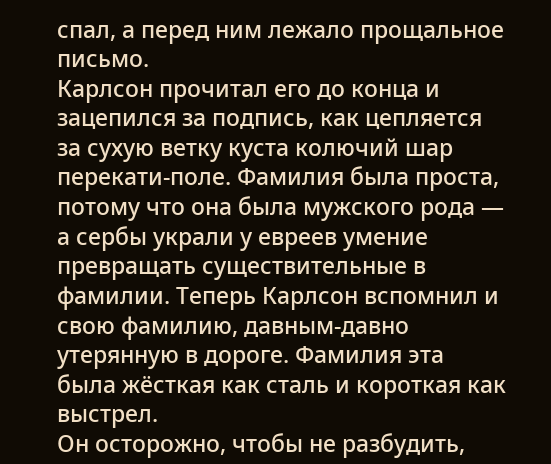спал, а перед ним лежало прощальное письмо.
Карлсон прочитал его до конца и зацепился за подпись, как цепляется за сухую ветку куста колючий шар перекати-поле. Фамилия была проста, потому что она была мужского рода — а сербы украли у евреев умение превращать существительные в фамилии. Теперь Карлсон вспомнил и свою фамилию, давным-давно утерянную в дороге. Фамилия эта была жёсткая как сталь и короткая как выстрел.
Он осторожно, чтобы не разбудить,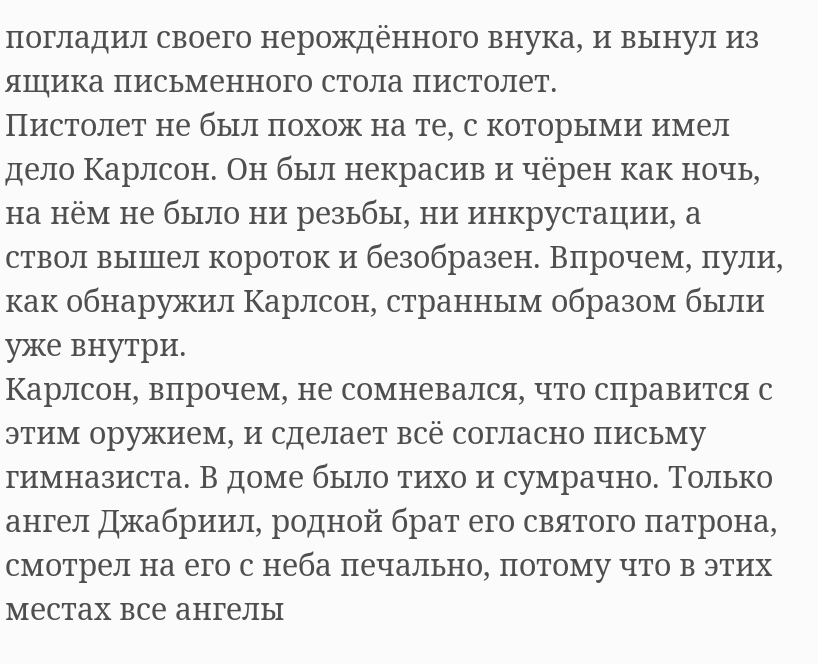погладил своего нерождённого внука, и вынул из ящика письменного стола пистолет.
Пистолет не был похож на те, с которыми имел дело Карлсон. Он был некрасив и чёрен как ночь, на нём не было ни резьбы, ни инкрустации, а ствол вышел короток и безобразен. Впрочем, пули, как обнаружил Карлсон, странным образом были уже внутри.
Карлсон, впрочем, не сомневался, что справится с этим оружием, и сделает всё согласно письму гимназиста. В доме было тихо и сумрачно. Только ангел Джабриил, родной брат его святого патрона, смотрел на его с неба печально, потому что в этих местах все ангелы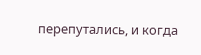перепутались, и когда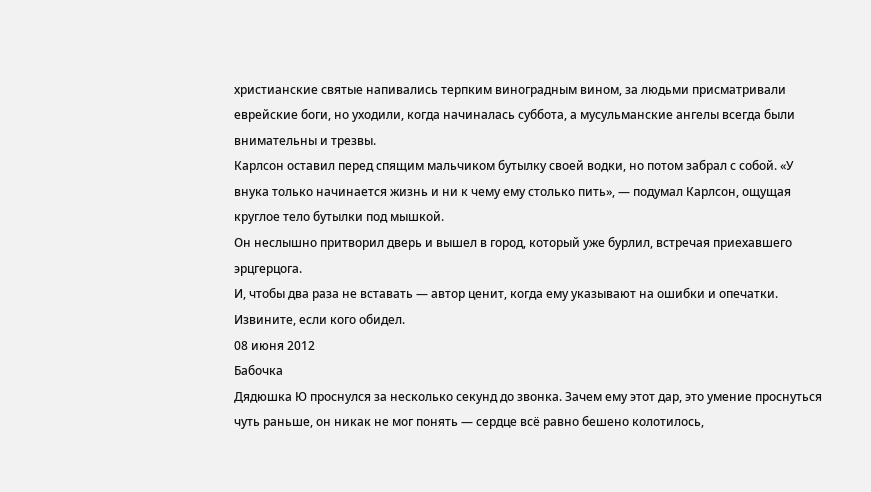христианские святые напивались терпким виноградным вином, за людьми присматривали еврейские боги, но уходили, когда начиналась суббота, а мусульманские ангелы всегда были внимательны и трезвы.
Карлсон оставил перед спящим мальчиком бутылку своей водки, но потом забрал с собой. «У внука только начинается жизнь и ни к чему ему столько пить», — подумал Карлсон, ощущая круглое тело бутылки под мышкой.
Он неслышно притворил дверь и вышел в город, который уже бурлил, встречая приехавшего эрцгерцога.
И, чтобы два раза не вставать — автор ценит, когда ему указывают на ошибки и опечатки.
Извините, если кого обидел.
08 июня 2012
Бабочка
Дядюшка Ю проснулся за несколько секунд до звонка. Зачем ему этот дар, это умение проснуться чуть раньше, он никак не мог понять — сердце всё равно бешено колотилось,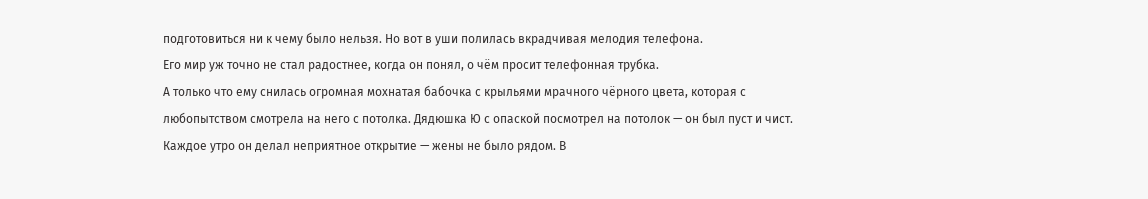подготовиться ни к чему было нельзя. Но вот в уши полилась вкрадчивая мелодия телефона.
Его мир уж точно не стал радостнее, когда он понял, о чём просит телефонная трубка.
А только что ему снилась огромная мохнатая бабочка с крыльями мрачного чёрного цвета, которая с любопытством смотрела на него с потолка. Дядюшка Ю с опаской посмотрел на потолок — он был пуст и чист.
Каждое утро он делал неприятное открытие — жены не было рядом. В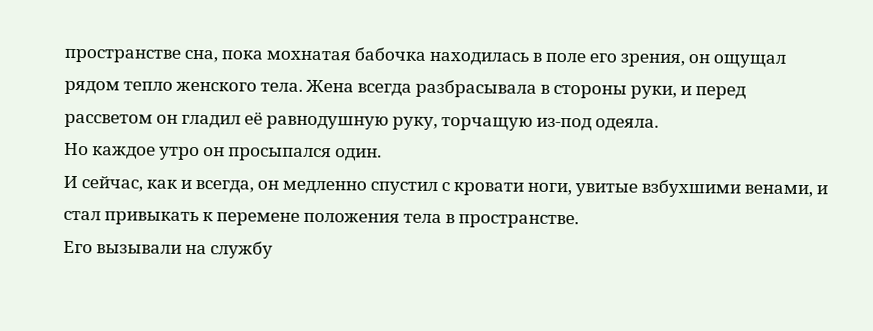пространстве сна, пока мохнатая бабочка находилась в поле его зрения, он ощущал рядом тепло женского тела. Жена всегда разбрасывала в стороны руки, и перед рассветом он гладил её равнодушную руку, торчащую из-под одеяла.
Но каждое утро он просыпался один.
И сейчас, как и всегда, он медленно спустил с кровати ноги, увитые взбухшими венами, и стал привыкать к перемене положения тела в пространстве.
Его вызывали на службу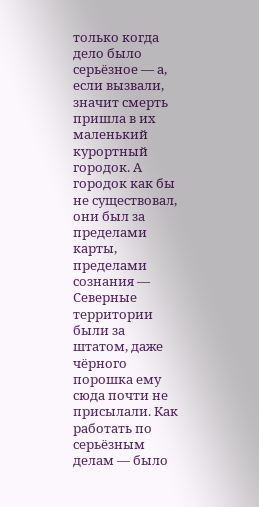только когда дело было серьёзное — а, если вызвали, значит смерть пришла в их маленький курортный городок. А городок как бы не существовал, они был за пределами карты, пределами сознания — Северные территории были за штатом, даже чёрного порошка ему сюда почти не присылали. Как работать по серьёзным делам — было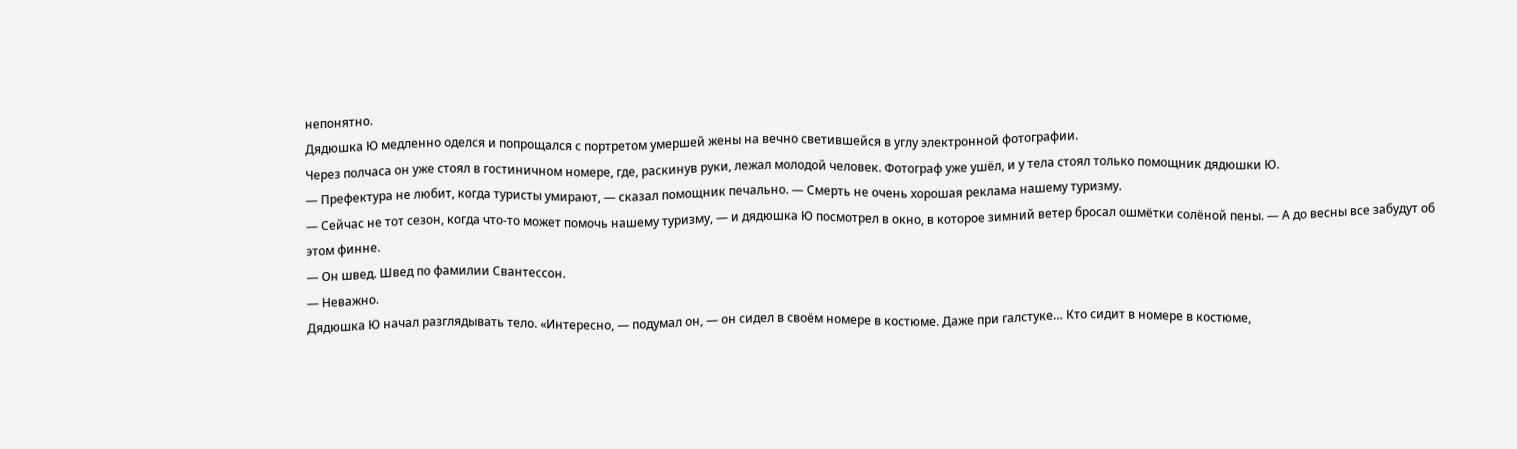непонятно.
Дядюшка Ю медленно оделся и попрощался с портретом умершей жены на вечно светившейся в углу электронной фотографии.
Через полчаса он уже стоял в гостиничном номере, где, раскинув руки, лежал молодой человек. Фотограф уже ушёл, и у тела стоял только помощник дядюшки Ю.
— Префектура не любит, когда туристы умирают, — сказал помощник печально. — Смерть не очень хорошая реклама нашему туризму.
— Сейчас не тот сезон, когда что-то может помочь нашему туризму, — и дядюшка Ю посмотрел в окно, в которое зимний ветер бросал ошмётки солёной пены. — А до весны все забудут об этом финне.
— Он швед. Швед по фамилии Свантессон.
— Неважно.
Дядюшка Ю начал разглядывать тело. «Интересно, — подумал он, — он сидел в своём номере в костюме. Даже при галстуке… Кто сидит в номере в костюме,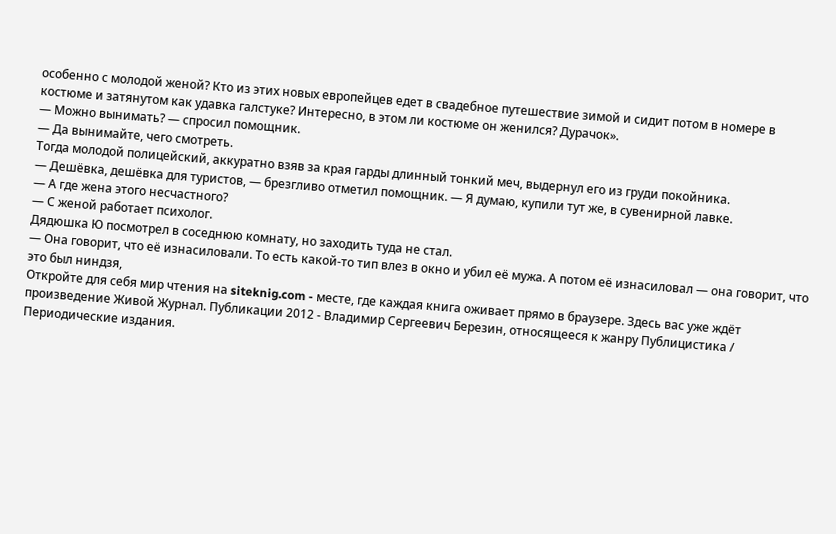особенно с молодой женой? Кто из этих новых европейцев едет в свадебное путешествие зимой и сидит потом в номере в костюме и затянутом как удавка галстуке? Интересно, в этом ли костюме он женился? Дурачок».
— Можно вынимать? — спросил помощник.
— Да вынимайте, чего смотреть.
Тогда молодой полицейский, аккуратно взяв за края гарды длинный тонкий меч, выдернул его из груди покойника.
— Дешёвка, дешёвка для туристов, — брезгливо отметил помощник. — Я думаю, купили тут же, в сувенирной лавке.
— А где жена этого несчастного?
— С женой работает психолог.
Дядюшка Ю посмотрел в соседнюю комнату, но заходить туда не стал.
— Она говорит, что её изнасиловали. То есть какой-то тип влез в окно и убил её мужа. А потом её изнасиловал — она говорит, что это был ниндзя,
Откройте для себя мир чтения на siteknig.com - месте, где каждая книга оживает прямо в браузере. Здесь вас уже ждёт произведение Живой Журнал. Публикации 2012 - Владимир Сергеевич Березин, относящееся к жанру Публицистика / Периодические издания.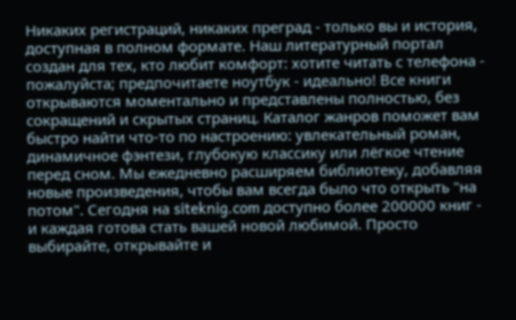Никаких регистраций, никаких преград - только вы и история, доступная в полном формате. Наш литературный портал создан для тех, кто любит комфорт: хотите читать с телефона - пожалуйста; предпочитаете ноутбук - идеально! Все книги открываются моментально и представлены полностью, без сокращений и скрытых страниц. Каталог жанров поможет вам быстро найти что-то по настроению: увлекательный роман, динамичное фэнтези, глубокую классику или лёгкое чтение перед сном. Мы ежедневно расширяем библиотеку, добавляя новые произведения, чтобы вам всегда было что открыть "на потом". Сегодня на siteknig.com доступно более 200000 книг - и каждая готова стать вашей новой любимой. Просто выбирайте, открывайте и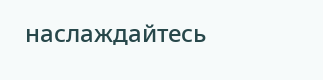наслаждайтесь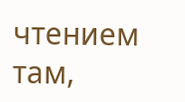чтением там,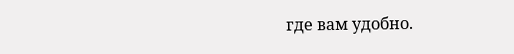где вам удобно.